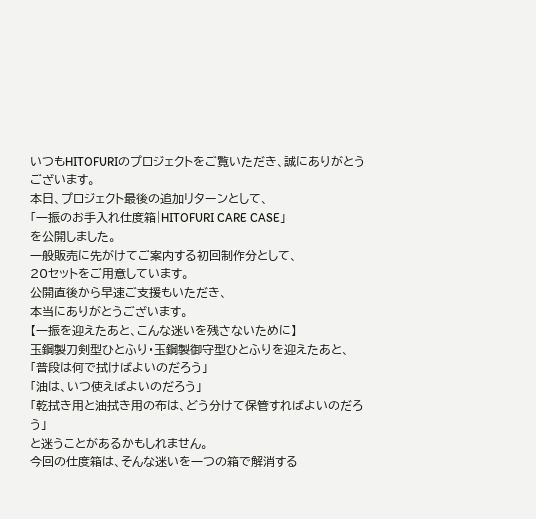いつもHITOFURIのプロジェクトをご覧いただき、誠にありがとうございます。
本日、プロジェクト最後の追加リターンとして、
「一振のお手入れ仕度箱|HITOFURI CARE CASE」
を公開しました。
一般販売に先がけてご案内する初回制作分として、
20セットをご用意しています。
公開直後から早速ご支援もいただき、
本当にありがとうございます。
【一振を迎えたあと、こんな迷いを残さないために】
玉鋼製刀剣型ひとふり・玉鋼製御守型ひとふりを迎えたあと、
「普段は何で拭けばよいのだろう」
「油は、いつ使えばよいのだろう」
「乾拭き用と油拭き用の布は、どう分けて保管すればよいのだろう」
と迷うことがあるかもしれません。
今回の仕度箱は、そんな迷いを一つの箱で解消する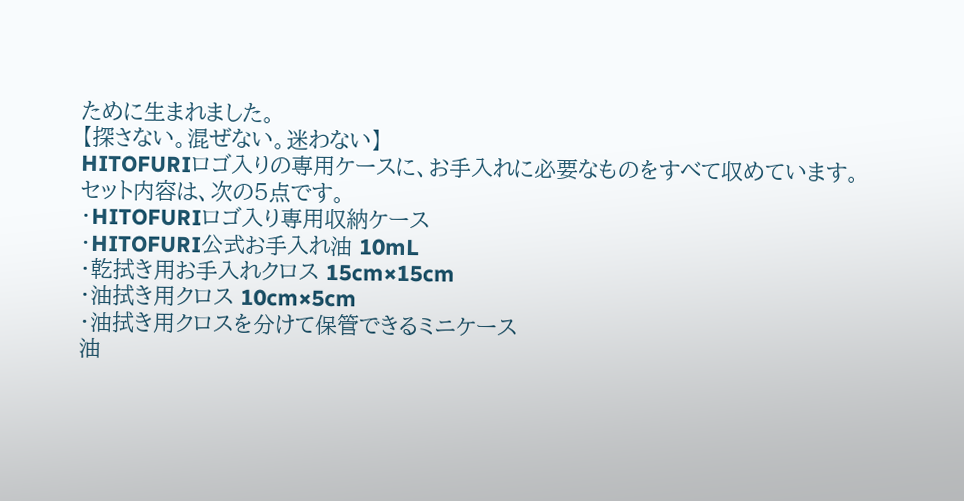ために生まれました。
【探さない。混ぜない。迷わない】
HITOFURIロゴ入りの専用ケースに、お手入れに必要なものをすべて収めています。
セット内容は、次の5点です。
・HITOFURIロゴ入り専用収納ケース
・HITOFURI公式お手入れ油 10mL
・乾拭き用お手入れクロス 15cm×15cm
・油拭き用クロス 10cm×5cm
・油拭き用クロスを分けて保管できるミニケース
油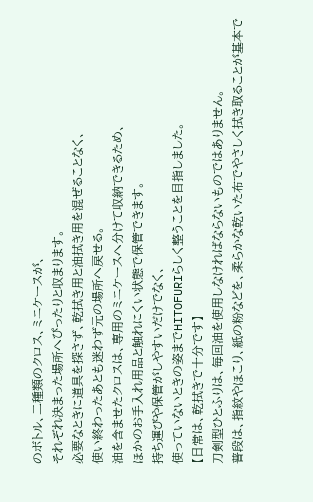のボトル、二種類のクロス、ミニケースが、
それぞれ決まった場所へぴったりと収まります。
必要なときに道具を探さず、乾拭き用と油拭き用を混ぜることなく、
使い終わったあとも迷わず元の場所へ戻せる。
油を含ませたクロスは、専用のミニケースへ分けて収納できるため、
ほかのお手入れ用品と触れにくい状態で保管できます。
持ち運びや保管がしやすいだけでなく、
使っていないときの姿までHITOFURIらしく整うことを目指しました。
【日常は、乾拭きで十分です】
刀剣型ひとふりは、毎回油を使用しなければならないものではありません。
普段は、指紋やほこり、紙の粉などを、柔らかな乾いた布でやさしく拭き取ることが基本で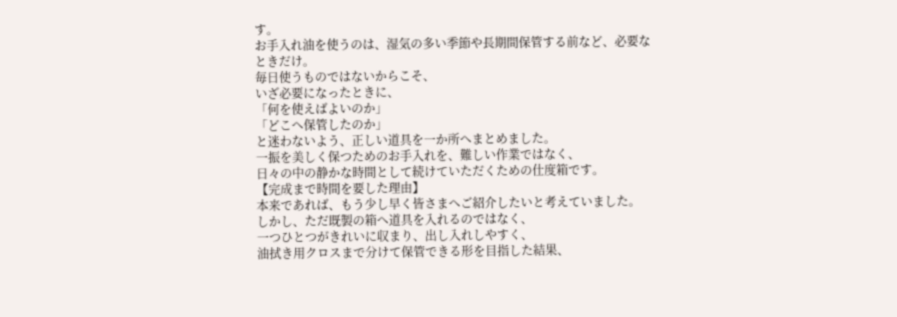す。
お手入れ油を使うのは、湿気の多い季節や長期間保管する前など、必要なときだけ。
毎日使うものではないからこそ、
いざ必要になったときに、
「何を使えばよいのか」
「どこへ保管したのか」
と迷わないよう、正しい道具を一か所へまとめました。
一振を美しく保つためのお手入れを、難しい作業ではなく、
日々の中の静かな時間として続けていただくための仕度箱です。
【完成まで時間を要した理由】
本来であれば、もう少し早く皆さまへご紹介したいと考えていました。
しかし、ただ既製の箱へ道具を入れるのではなく、
一つひとつがきれいに収まり、出し入れしやすく、
油拭き用クロスまで分けて保管できる形を目指した結果、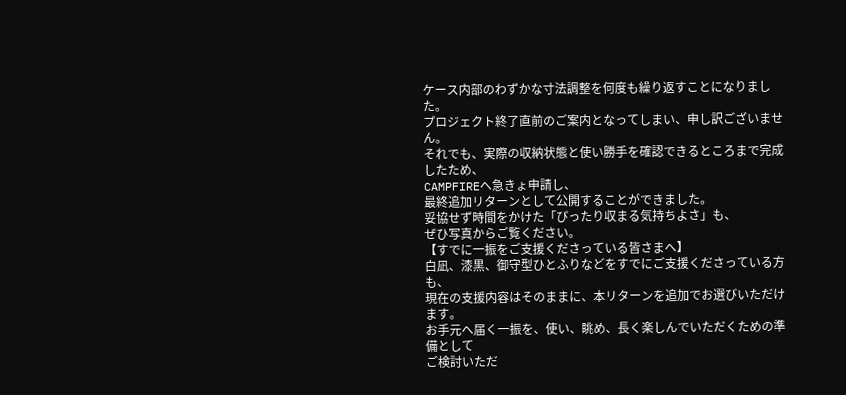ケース内部のわずかな寸法調整を何度も繰り返すことになりました。
プロジェクト終了直前のご案内となってしまい、申し訳ございません。
それでも、実際の収納状態と使い勝手を確認できるところまで完成したため、
CAMPFIREへ急きょ申請し、
最終追加リターンとして公開することができました。
妥協せず時間をかけた「ぴったり収まる気持ちよさ」も、
ぜひ写真からご覧ください。
【すでに一振をご支援くださっている皆さまへ】
白凪、漆黒、御守型ひとふりなどをすでにご支援くださっている方も、
現在の支援内容はそのままに、本リターンを追加でお選びいただけます。
お手元へ届く一振を、使い、眺め、長く楽しんでいただくための準備として
ご検討いただ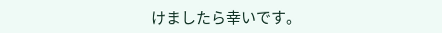けましたら幸いです。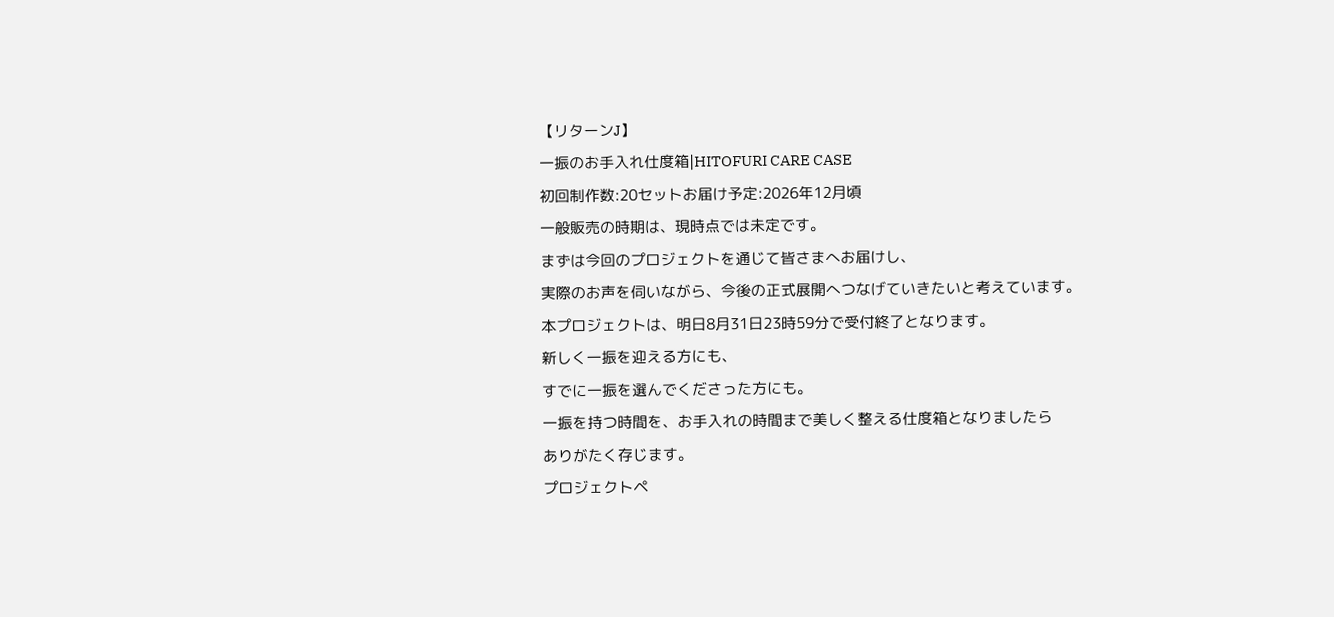【リターンJ】
一振のお手入れ仕度箱|HITOFURI CARE CASE
初回制作数:20セットお届け予定:2026年12月頃
一般販売の時期は、現時点では未定です。
まずは今回のプロジェクトを通じて皆さまへお届けし、
実際のお声を伺いながら、今後の正式展開へつなげていきたいと考えています。
本プロジェクトは、明日8月31日23時59分で受付終了となります。
新しく一振を迎える方にも、
すでに一振を選んでくださった方にも。
一振を持つ時間を、お手入れの時間まで美しく整える仕度箱となりましたら
ありがたく存じます。
プロジェクトペ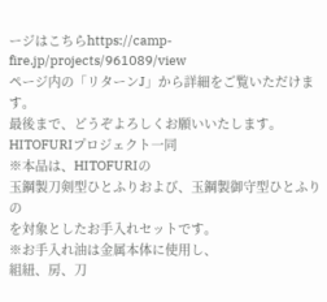ージはこちらhttps://camp-fire.jp/projects/961089/view
ページ内の「リターンJ」から詳細をご覧いただけます。
最後まで、どうぞよろしくお願いいたします。
HITOFURIプロジェクト一同
※本品は、HITOFURIの
玉鋼製刀剣型ひとふりおよび、玉鋼製御守型ひとふりの
を対象としたお手入れセットです。
※お手入れ油は金属本体に使用し、
組紐、房、刀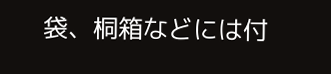袋、桐箱などには付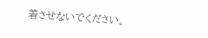着させないでください。